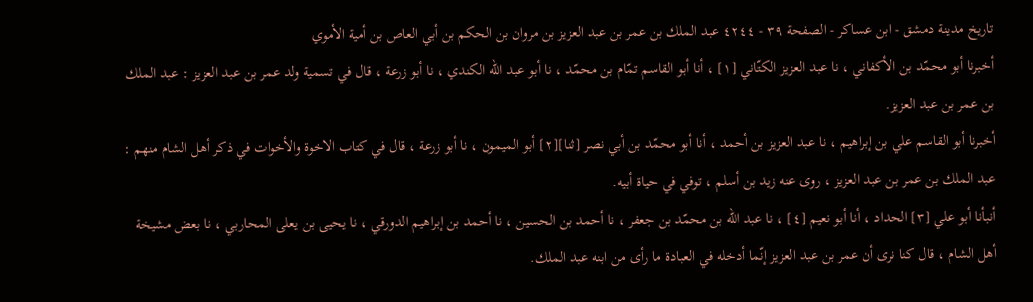تاريخ مدينة دمشق - ابن عساكر - الصفحة ٣٩ - ٤٢٤٤ عبد الملك بن عمر بن عبد العزيز بن مروان بن الحكم بن أبي العاص بن أمية الأموي
أخبرنا أبو محمّد بن الأكفاني ، نا عبد العزيز الكتّاني [١] ، أنا أبو القاسم تمّام بن محمّد ، نا أبو عبد الله الكندي ، نا أبو زرعة ، قال في تسمية ولد عمر بن عبد العزيز : عبد الملك بن عمر بن عبد العزيز.
أخبرنا أبو القاسم علي بن إبراهيم ، نا عبد العزيز بن أحمد ، أنا أبو محمّد بن أبي نصر [ثنا][٢] أبو الميمون ، نا أبو زرعة ، قال في كتاب الاخوة والأخوات في ذكر أهل الشام منهم : عبد الملك بن عمر بن عبد العزيز ، روى عنه زيد بن أسلم ، توفي في حياة أبيه.
أنبأنا أبو علي [٣] الحداد ، أنا أبو نعيم [٤] ، نا عبد الله بن محمّد بن جعفر ، نا أحمد بن الحسين ، نا أحمد بن إبراهيم الدورقي ، نا يحيى بن يعلى المحاربي ، نا بعض مشيخة أهل الشام ، قال كنا نرى أن عمر بن عبد العزيز إنّما أدخله في العبادة ما رأى من ابنه عبد الملك.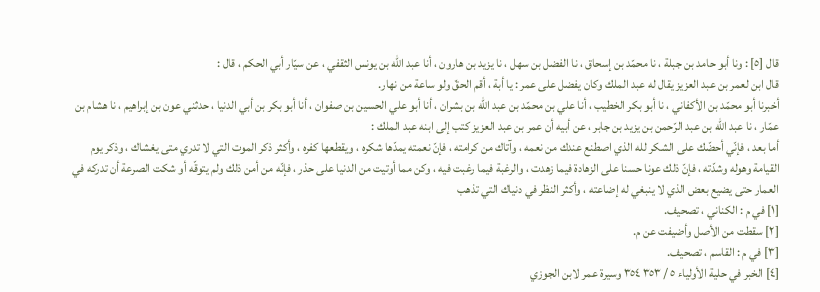قال [٥] : ونا أبو حامد بن جبلة ، نا محمّد بن إسحاق ، نا الفضل بن سهل ، نا يزيد بن هارون ، أنا عبد الله بن يونس الثقفي ، عن سيّار أبي الحكم ، قال :
قال ابن لعمر بن عبد العزيز يقال له عبد الملك وكان يفضل على عمر : يا أبة ، أقم الحقّ ولو ساعة من نهار.
أخبرنا أبو محمّد بن الأكفاني ، نا أبو بكر الخطيب ، أنا علي بن محمّد بن عبد الله بن بشران ، أنا أبو علي الحسين بن صفوان ، أنا أبو بكر بن أبي الدنيا ، حدثني عون بن إبراهيم ، نا هشام بن عمّار ، نا عبد الله بن عبد الرّحمن بن يزيد بن جابر ، عن أبيه أن عمر بن عبد العزيز كتب إلى ابنه عبد الملك :
أما بعد ، فإنّي أحضّك على الشكر لله الذي اصطنع عندك من نعمه ، وآتاك من كرامته ، فإنّ نعمته يمدّها شكره ، ويقطعها كفره ، وأكثر ذكر الموت التي لا تدري متى يغشاك ، وذكر يوم القيامة وهوله وشدّته ، فإنّ ذلك عونا حسنا على الزهادة فيما زهدت ، والرغبة فيما رغبت فيه ، وكن مما أوتيت من الدنيا على حذر ، فإنّه من أمن ذلك ولم يتوقّه أو شكت الصرعة أن تدركه في العمار حتى يضيع بعض الذي لا ينبغي له إضاعته ، وأكثر النظر في دنياك التي تذهب
[١] في م : الكناني ، تصحيف.
[٢] سقطت من الأصل وأضيفت عن م.
[٣] في م : القاسم ، تصحيف.
[٤] الخبر في حلية الأولياء ٥ / ٣٥٣ ٣٥٤ وسيرة عمر لابن الجوزي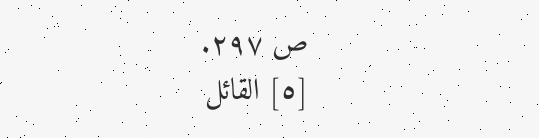ص ٢٩٧.
[٥] القائل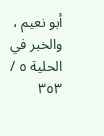أبو نعيم ، والخبر في الحلية ٥ / ٣٥٣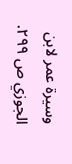وسيرة عمر لابن الجوزي ص ٢٩٩.